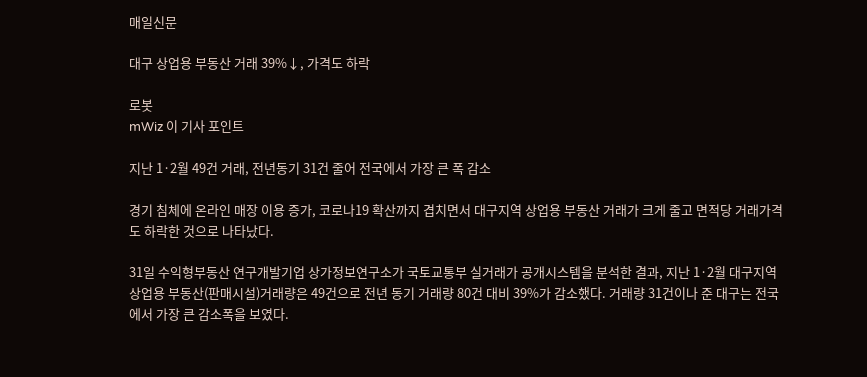매일신문

대구 상업용 부동산 거래 39%↓, 가격도 하락

로봇
mWiz 이 기사 포인트

지난 1·2월 49건 거래, 전년동기 31건 줄어 전국에서 가장 큰 폭 감소

경기 침체에 온라인 매장 이용 증가, 코로나19 확산까지 겹치면서 대구지역 상업용 부동산 거래가 크게 줄고 면적당 거래가격도 하락한 것으로 나타났다.

31일 수익형부동산 연구개발기업 상가정보연구소가 국토교통부 실거래가 공개시스템을 분석한 결과, 지난 1·2월 대구지역 상업용 부동산(판매시설)거래량은 49건으로 전년 동기 거래량 80건 대비 39%가 감소했다. 거래량 31건이나 준 대구는 전국에서 가장 큰 감소폭을 보였다.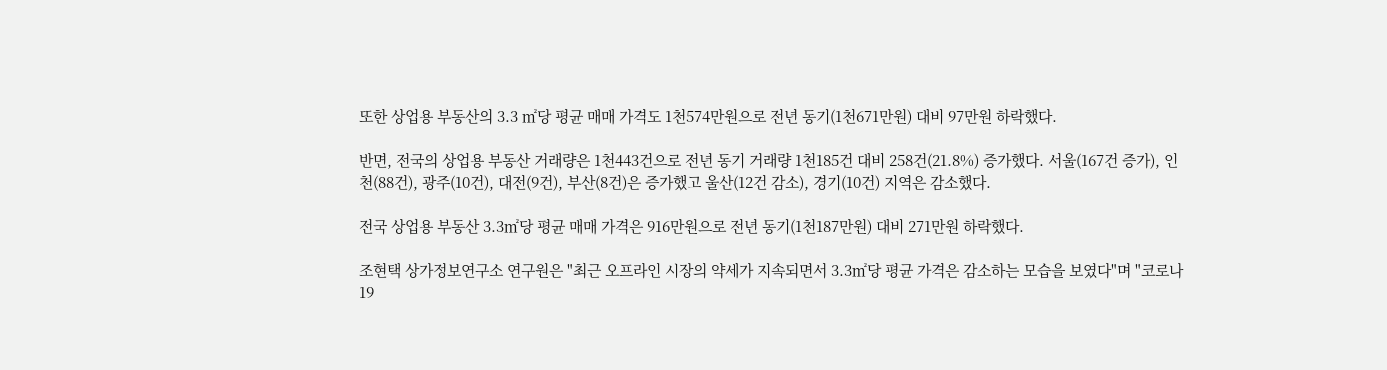또한 상업용 부동산의 3.3 ㎡당 평균 매매 가격도 1천574만원으로 전년 동기(1천671만원) 대비 97만원 하락했다.

반면, 전국의 상업용 부동산 거래량은 1천443건으로 전년 동기 거래량 1천185건 대비 258건(21.8%) 증가했다. 서울(167건 증가), 인천(88건), 광주(10건), 대전(9건), 부산(8건)은 증가했고 울산(12건 감소), 경기(10건) 지역은 감소했다.

전국 상업용 부동산 3.3㎡당 평균 매매 가격은 916만원으로 전년 동기(1천187만원) 대비 271만원 하락했다.

조현택 상가정보연구소 연구원은 "최근 오프라인 시장의 약세가 지속되면서 3.3㎡당 평균 가격은 감소하는 모습을 보였다"며 "코로나19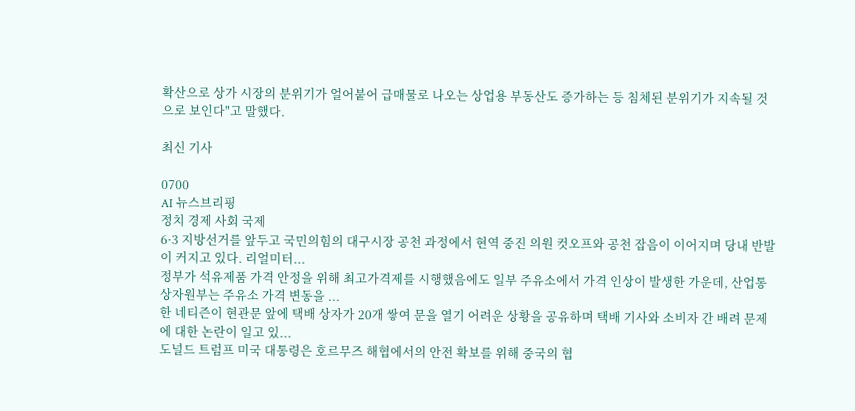확산으로 상가 시장의 분위기가 얼어붙어 급매물로 나오는 상업용 부동산도 증가하는 등 침체된 분위기가 지속될 것으로 보인다"고 말했다.

최신 기사

0700
AI 뉴스브리핑
정치 경제 사회 국제
6·3 지방선거를 앞두고 국민의힘의 대구시장 공천 과정에서 현역 중진 의원 컷오프와 공천 잡음이 이어지며 당내 반발이 커지고 있다. 리얼미터...
정부가 석유제품 가격 안정을 위해 최고가격제를 시행했음에도 일부 주유소에서 가격 인상이 발생한 가운데, 산업통상자원부는 주유소 가격 변동을 ...
한 네티즌이 현관문 앞에 택배 상자가 20개 쌓여 문을 열기 어려운 상황을 공유하며 택배 기사와 소비자 간 배려 문제에 대한 논란이 일고 있...
도널드 트럼프 미국 대통령은 호르무즈 해협에서의 안전 확보를 위해 중국의 협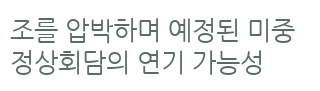조를 압박하며 예정된 미중 정상회담의 연기 가능성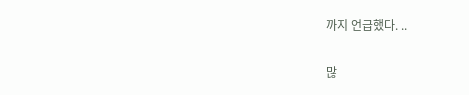까지 언급했다. ..

많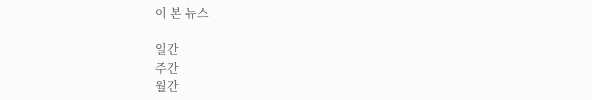이 본 뉴스

일간
주간
월간